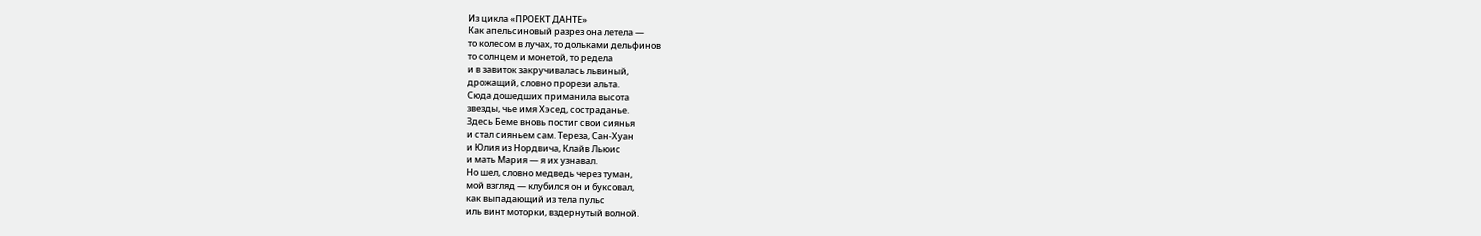Из цикла «ПРОЕКТ ДАНТЕ»
Как апельсиновый разрез она летела —
то колесом в лучах, то дольками дельфинов
то солнцем и монетой, то редела
и в завиток закручивалась львиный,
дрожащий, словно прорези альта.
Сюда дошедших приманила высота
звезды, чье имя Хэсед, состраданье.
Здесь Беме вновь постиг свои сиянья
и стал сияньем сам. Тереза, Сан-Хуан
и Юлия из Нордвича, Клайв Льюис
и мать Мария — я их узнавал.
Но шел, словно медведь через туман,
мой взгляд — клубился он и буксовал,
как выпадающий из тела пульс
иль винт моторки, вздернутый волной.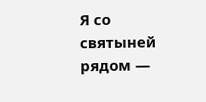Я со святыней рядом —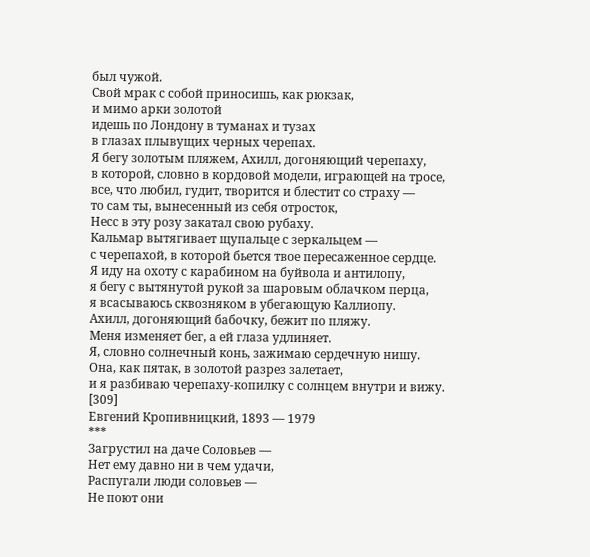был чужой.
Свой мрак с собой приносишь, как рюкзак,
и мимо арки золотой
идешь по Лондону в туманах и тузах
в глазах плывущих черных черепах.
Я бегу золотым пляжем, Ахилл, догоняющий черепаху,
в которой, словно в кордовой модели, играющей на тросе,
все, что любил, гудит, творится и блестит со страху —
то сам ты, вынесенный из себя отросток,
Несс в эту розу закатал свою рубаху.
Кальмар вытягивает щупальце с зеркальцем —
с черепахой, в которой бьется твое пересаженное сердце.
Я иду на охоту с карабином на буйвола и антилопу,
я бегу с вытянутой рукой за шаровым облачком перца,
я всасываюсь сквозняком в убегающую Каллиопу.
Ахилл, догоняющий бабочку, бежит по пляжу.
Меня изменяет бег, а ей глаза удлиняет.
Я, словно солнечный конь, зажимаю сердечную нишу.
Она, как пятак, в золотой разрез залетает,
и я разбиваю черепаху-копилку с солнцем внутри и вижу.
[309]
Евгений Кропивницкий, 1893 — 1979
***
Загрустил на даче Соловьев —
Нет ему давно ни в чем удачи,
Распугали люди соловьев —
Не поют они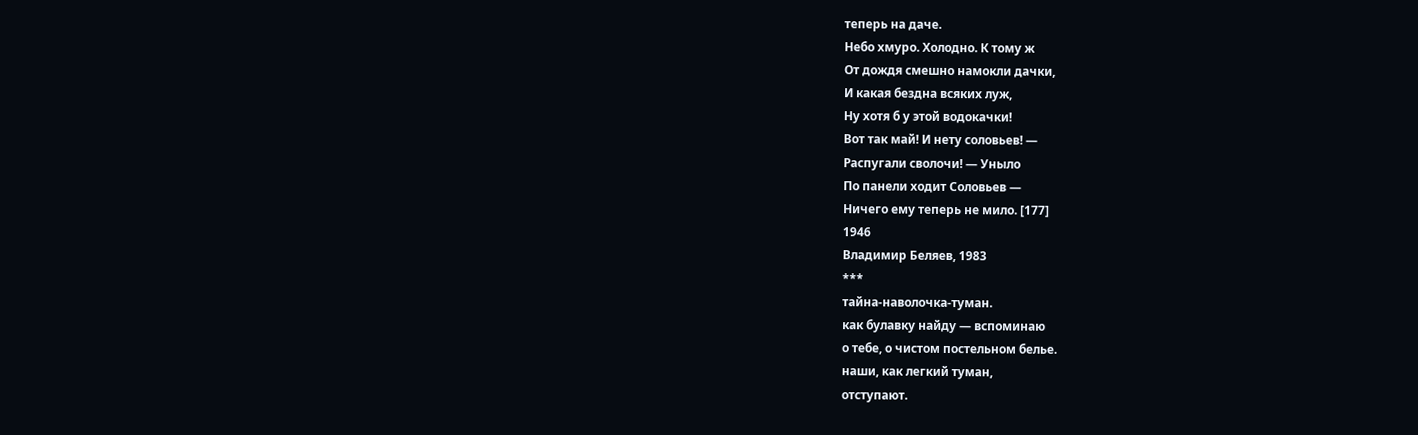теперь на даче.
Небо хмуро. Холодно. К тому ж
От дождя смешно намокли дачки,
И какая бездна всяких луж,
Ну хотя б у этой водокачки!
Вот так май! И нету соловьев! —
Распугали сволочи! — Уныло
По панели ходит Соловьев —
Ничего ему теперь не мило. [177]
1946
Владимир Беляев, 1983
***
тайна-наволочка-туман.
как булавку найду — вспоминаю
о тебе, о чистом постельном белье.
наши, как легкий туман,
отступают.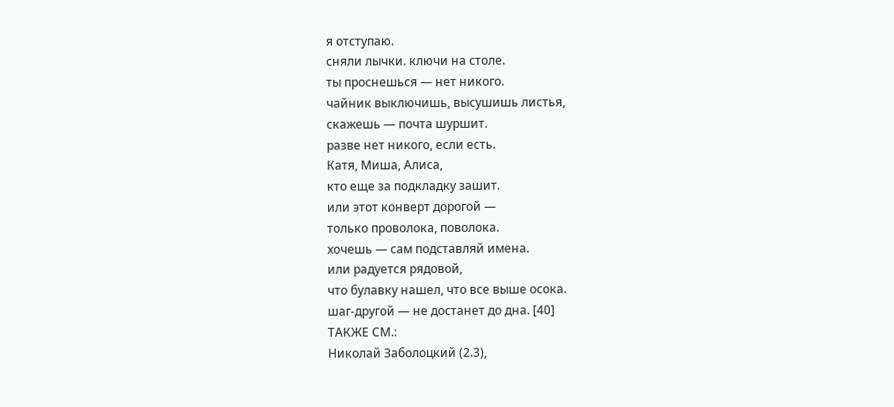я отступаю.
сняли лычки. ключи на столе.
ты проснешься — нет никого.
чайник выключишь, высушишь листья,
скажешь — почта шуршит.
разве нет никого, если есть.
Катя, Миша, Алиса,
кто еще за подкладку зашит.
или этот конверт дорогой —
только проволока, поволока.
хочешь — сам подставляй имена.
или радуется рядовой,
что булавку нашел, что все выше осока.
шаг-другой — не достанет до дна. [40]
ТАКЖЕ СМ.:
Николай Заболоцкий (2.3),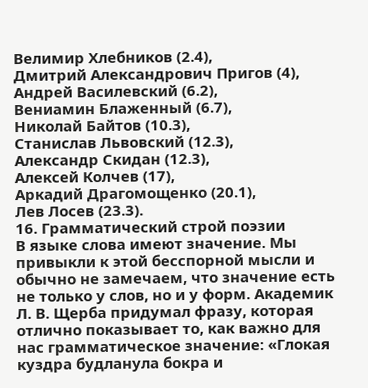Велимир Хлебников (2.4),
Дмитрий Александрович Пригов (4),
Андрей Василевский (6.2),
Вениамин Блаженный (6.7),
Николай Байтов (10.3),
Станислав Львовский (12.3),
Александр Скидан (12.3),
Алексей Колчев (17),
Аркадий Драгомощенко (20.1),
Лев Лосев (23.3).
16. Грамматический строй поэзии
В языке слова имеют значение. Мы привыкли к этой бесспорной мысли и обычно не замечаем, что значение есть не только у слов, но и у форм. Академик Л. В. Щерба придумал фразу, которая отлично показывает то, как важно для нас грамматическое значение: «Глокая куздра будланула бокра и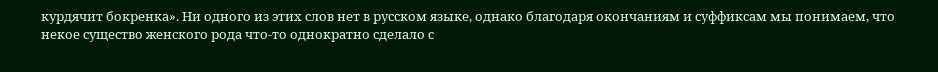курдячит бокренка». Ни одного из этих слов нет в русском языке, однако благодаря окончаниям и суффиксам мы понимаем, что некое существо женского рода что-то однократно сделало с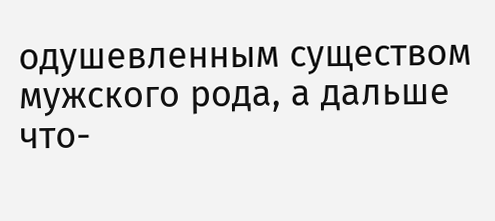одушевленным существом мужского рода, а дальше что-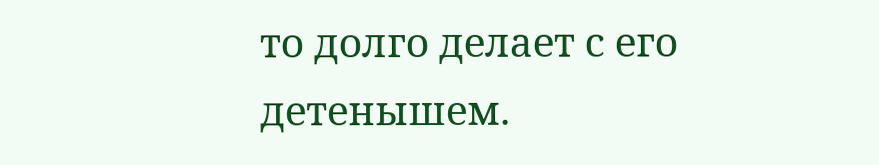то долго делает с его детенышем.